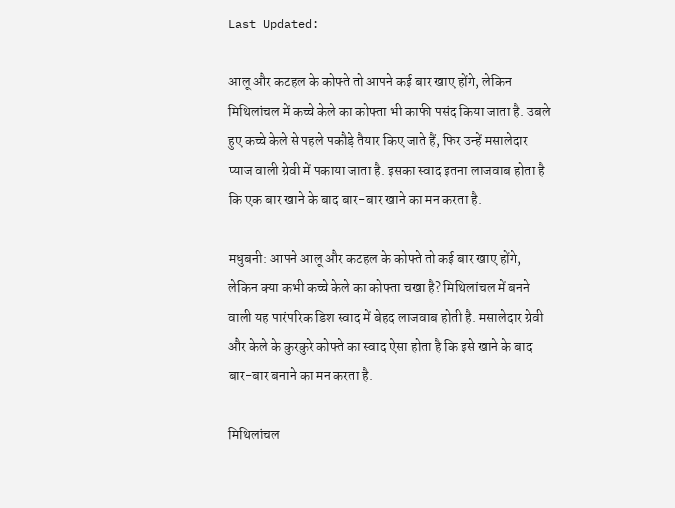Last Updated:

आलू और कटहल के कोफ्ते तो आपने कई बार खाए होंगे, लेकिन मिथिलांचल में कच्चे केले का कोफ्ता भी काफी पसंद किया जाता है. उबले हुए कच्चे केले से पहले पकौड़े तैयार किए जाते हैं, फिर उन्हें मसालेदार प्याज वाली ग्रेवी में पकाया जाता है. इसका स्वाद इतना लाजवाब होता है कि एक बार खाने के बाद बार-बार खाने का मन करता है.

मधुबनी: आपने आलू और कटहल के कोफ्ते तो कई बार खाए होंगे, लेकिन क्या कभी कच्चे केले का कोफ्ता चखा है? मिथिलांचल में बनने वाली यह पारंपरिक डिश स्वाद में बेहद लाजवाब होती है. मसालेदार ग्रेवी और केले के कुरकुरे कोफ्ते का स्वाद ऐसा होता है कि इसे खाने के बाद बार-बार बनाने का मन करता है.

मिथिलांचल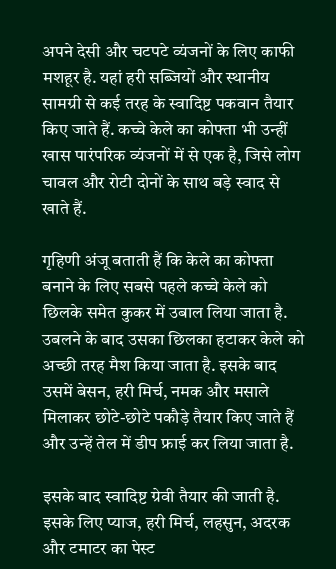अपने देसी और चटपटे व्यंजनों के लिए काफी मशहूर है. यहां हरी सब्जियों और स्थानीय सामग्री से कई तरह के स्वादिष्ट पकवान तैयार किए जाते हैं. कच्चे केले का कोफ्ता भी उन्हीं खास पारंपरिक व्यंजनों में से एक है, जिसे लोग चावल और रोटी दोनों के साथ बड़े स्वाद से खाते हैं.

गृहिणी अंजू बताती हैं कि केले का कोफ्ता बनाने के लिए सबसे पहले कच्चे केले को छिलके समेत कुकर में उबाल लिया जाता है. उबलने के बाद उसका छिलका हटाकर केले को अच्छी तरह मैश किया जाता है. इसके बाद उसमें बेसन, हरी मिर्च, नमक और मसाले मिलाकर छोटे-छोटे पकौड़े तैयार किए जाते हैं और उन्हें तेल में डीप फ्राई कर लिया जाता है.

इसके बाद स्वादिष्ट ग्रेवी तैयार की जाती है. इसके लिए प्याज, हरी मिर्च, लहसुन, अदरक और टमाटर का पेस्ट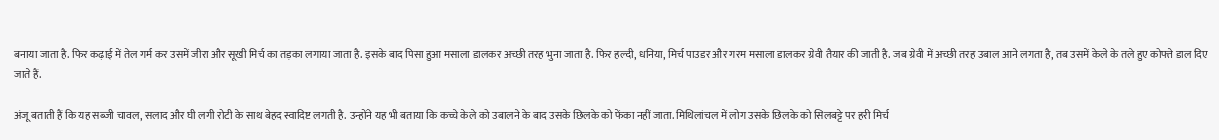बनाया जाता है. फिर कढ़ाई में तेल गर्म कर उसमें जीरा और सूखी मिर्च का तड़का लगाया जाता है. इसके बाद पिसा हुआ मसाला डालकर अच्छी तरह भुना जाता है. फिर हल्दी, धनिया, मिर्च पाउडर और गरम मसाला डालकर ग्रेवी तैयार की जाती है. जब ग्रेवी में अच्छी तरह उबाल आने लगता है, तब उसमें केले के तले हुए कोफ्ते डाल दिए जाते हैं.

अंजू बताती हैं कि यह सब्जी चावल, सलाद और घी लगी रोटी के साथ बेहद स्वादिष्ट लगती है. उन्होंने यह भी बताया कि कच्चे केले को उबालने के बाद उसके छिलके को फेंका नहीं जाता. मिथिलांचल में लोग उसके छिलके को सिलबट्टे पर हरी मिर्च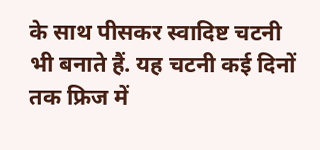के साथ पीसकर स्वादिष्ट चटनी भी बनाते हैं. यह चटनी कई दिनों तक फ्रिज में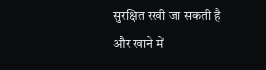सुरक्षित रखी जा सकती है और खाने में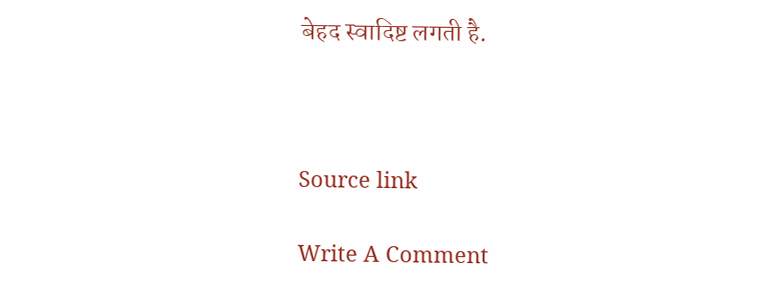बेहद स्वादिष्ट लगती है.



Source link

Write A Comment